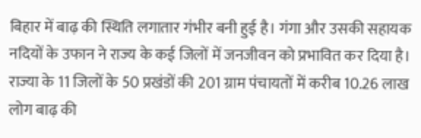बिहार में बाढ़ की स्थिति लगातार गंभीर बनी हुई है। गंगा और उसकी सहायक नदियों के उफान ने राज्य के कई जिलों में जनजीवन को प्रभावित कर दिया है। राज्या के 11 जिलों के 50 प्रखंडों की 201 ग्राम पंचायतों में करीब 10.26 लाख लोग बाढ़ की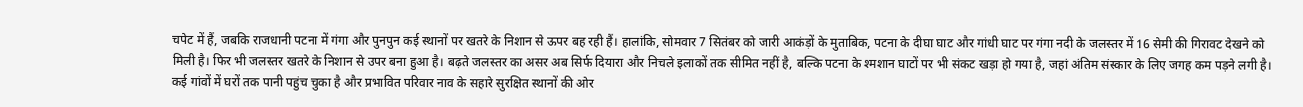चपेट में हैं, जबकि राजधानी पटना में गंगा और पुनपुन कई स्थानों पर खतरे के निशान से ऊपर बह रही हैं। हालांकि, सोमवार 7 सितंबर को जारी आकंड़ों के मुताबिक, पटना के दीघा घाट और गांधी घाट पर गंगा नदी के जलस्तर में 16 सेमी की गिरावट देखने को मिली है। फिर भी जलस्तर खतरे के निशान से उपर बना हुआ है। बढ़ते जलस्तर का असर अब सिर्फ दियारा और निचले इलाकों तक सीमित नहीं है, बल्कि पटना के श्मशान घाटों पर भी संकट खड़ा हो गया है, जहां अंतिम संस्कार के लिए जगह कम पड़ने लगी है। कई गांवों में घरों तक पानी पहुंच चुका है और प्रभावित परिवार नाव के सहारे सुरक्षित स्थानों की ओर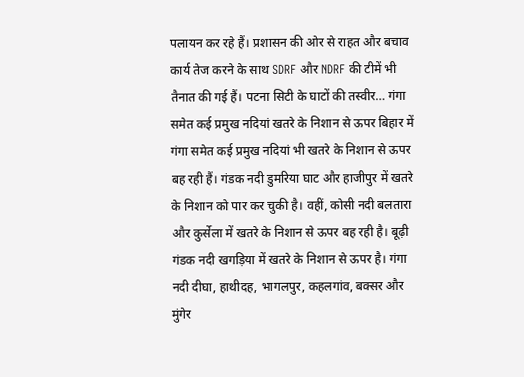पलायन कर रहे हैं। प्रशासन की ओर से राहत और बचाव कार्य तेज करने के साथ SDRF और NDRF की टीमें भी तैनात की गई हैं। पटना सिटी के घाटों की तस्वीर… गंगा समेत कई प्रमुख नदियां खतरे के निशान से ऊपर बिहार में गंगा समेत कई प्रमुख नदियां भी खतरे के निशान से ऊपर बह रही हैं। गंडक नदी डुमरिया घाट और हाजीपुर में खतरे के निशान को पार कर चुकी है। वहीं, कोसी नदी बलतारा और कुर्सेला में खतरे के निशान से ऊपर बह रही है। बूढ़ी गंडक नदी खगड़िया में खतरे के निशान से ऊपर है। गंगा नदी दीघा, हाथीदह, भागलपुर, कहलगांव, बक्सर और मुंगेर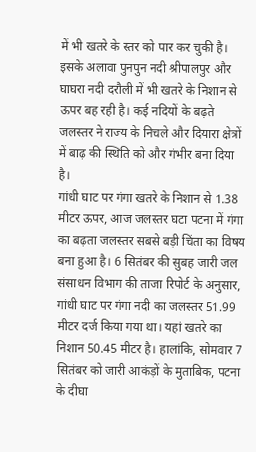में भी खतरे के स्तर को पार कर चुकी है। इसके अलावा पुनपुन नदी श्रीपालपुर और घाघरा नदी दरौली में भी खतरे के निशान से ऊपर बह रही है। कई नदियों के बढ़ते जलस्तर ने राज्य के निचले और दियारा क्षेत्रों में बाढ़ की स्थिति को और गंभीर बना दिया है।
गांधी घाट पर गंगा खतरे के निशान से 1.38 मीटर ऊपर, आज जलस्तर घटा पटना में गंगा का बढ़ता जलस्तर सबसे बड़ी चिंता का विषय बना हुआ है। 6 सितंबर की सुबह जारी जल संसाधन विभाग की ताजा रिपोर्ट के अनुसार, गांधी घाट पर गंगा नदी का जलस्तर 51.99 मीटर दर्ज किया गया था। यहां खतरे का निशान 50.45 मीटर है। हालांकि, सोमवार 7 सितंबर को जारी आकंड़ों के मुताबिक, पटना के दीघा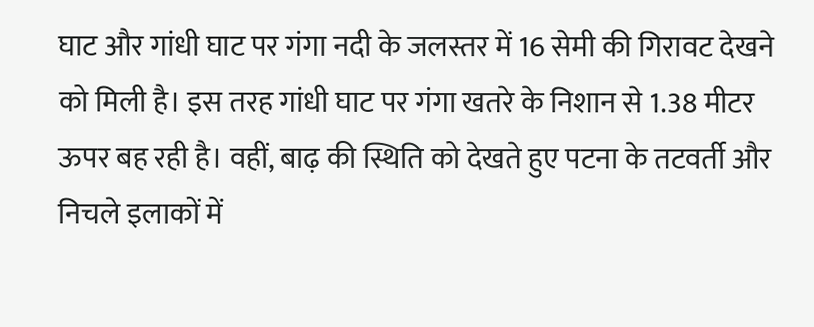घाट और गांधी घाट पर गंगा नदी के जलस्तर में 16 सेमी की गिरावट देखने को मिली है। इस तरह गांधी घाट पर गंगा खतरे के निशान से 1.38 मीटर ऊपर बह रही है। वहीं, बाढ़ की स्थिति को देखते हुए पटना के तटवर्ती और निचले इलाकों में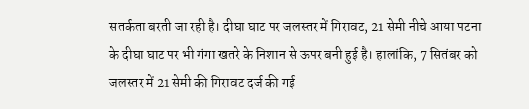सतर्कता बरती जा रही है। दीघा घाट पर जलस्तर में गिरावट, 21 सेमी नीचे आया पटना के दीघा घाट पर भी गंगा खतरे के निशान से ऊपर बनी हुई है। हालांकि, 7 सितंबर को जलस्तर में 21 सेमी की गिरावट दर्ज की गई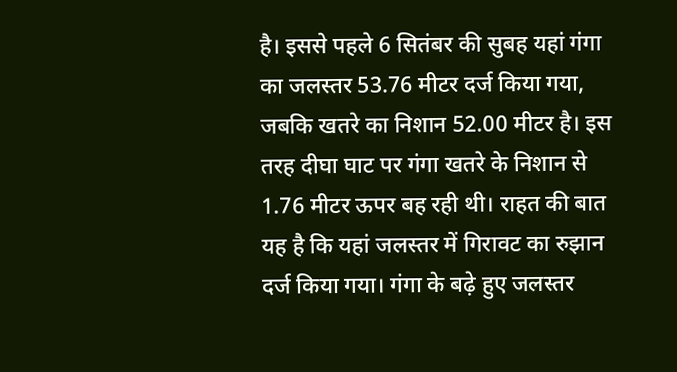है। इससे पहले 6 सितंबर की सुबह यहां गंगा का जलस्तर 53.76 मीटर दर्ज किया गया, जबकि खतरे का निशान 52.00 मीटर है। इस तरह दीघा घाट पर गंगा खतरे के निशान से 1.76 मीटर ऊपर बह रही थी। राहत की बात यह है कि यहां जलस्तर में गिरावट का रुझान दर्ज किया गया। गंगा के बढ़े हुए जलस्तर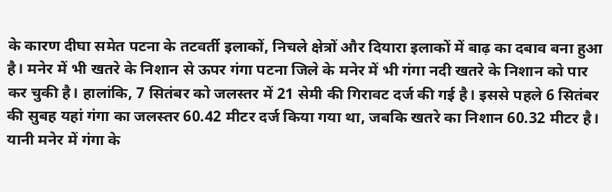के कारण दीघा समेत पटना के तटवर्ती इलाकों, निचले क्षेत्रों और दियारा इलाकों में बाढ़ का दबाव बना हुआ है। मनेर में भी खतरे के निशान से ऊपर गंगा पटना जिले के मनेर में भी गंगा नदी खतरे के निशान को पार कर चुकी है। हालांकि, 7 सितंबर को जलस्तर में 21 सेमी की गिरावट दर्ज की गई है। इससे पहले 6 सितंबर की सुबह यहां गंगा का जलस्तर 60.42 मीटर दर्ज किया गया था, जबकि खतरे का निशान 60.32 मीटर है। यानी मनेर में गंगा के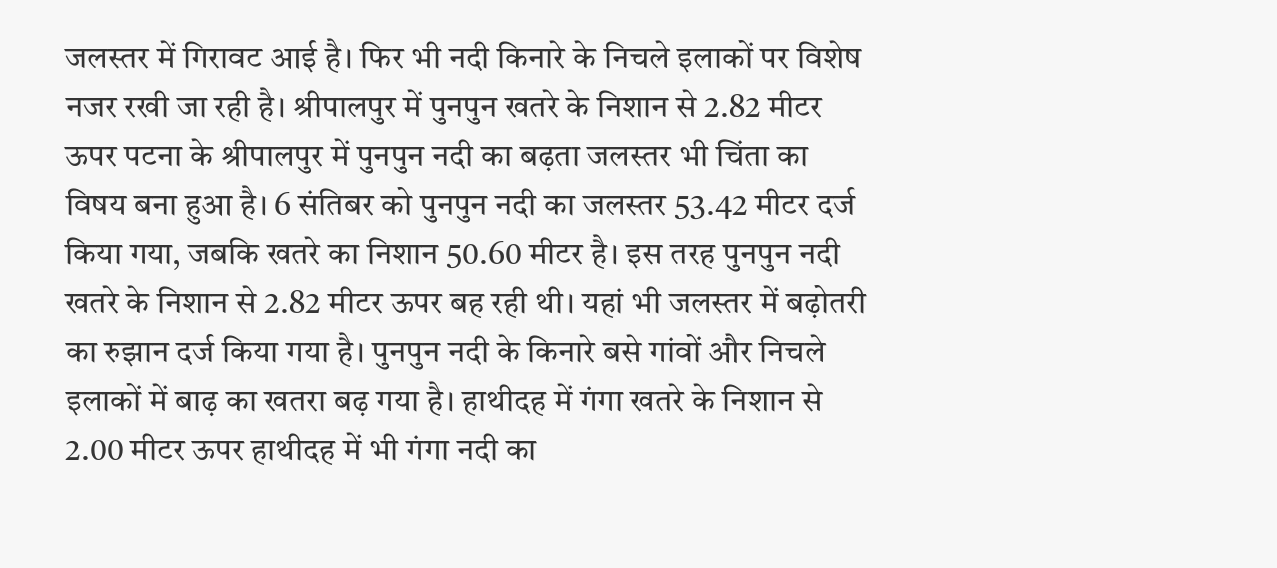जलस्तर में गिरावट आई है। फिर भी नदी किनारे के निचले इलाकों पर विशेष नजर रखी जा रही है। श्रीपालपुर में पुनपुन खतरे के निशान से 2.82 मीटर ऊपर पटना के श्रीपालपुर में पुनपुन नदी का बढ़ता जलस्तर भी चिंता का विषय बना हुआ है। 6 संतिबर को पुनपुन नदी का जलस्तर 53.42 मीटर दर्ज किया गया, जबकि खतरे का निशान 50.60 मीटर है। इस तरह पुनपुन नदी खतरे के निशान से 2.82 मीटर ऊपर बह रही थी। यहां भी जलस्तर में बढ़ोतरी का रुझान दर्ज किया गया है। पुनपुन नदी के किनारे बसे गांवों और निचले इलाकों में बाढ़ का खतरा बढ़ गया है। हाथीदह में गंगा खतरे के निशान से 2.00 मीटर ऊपर हाथीदह में भी गंगा नदी का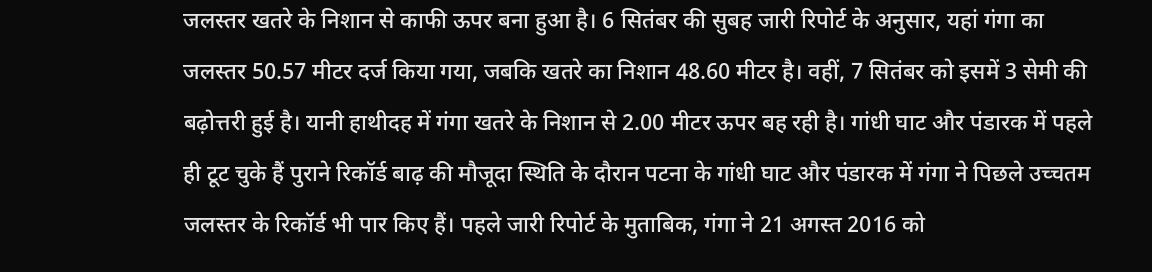जलस्तर खतरे के निशान से काफी ऊपर बना हुआ है। 6 सितंबर की सुबह जारी रिपोर्ट के अनुसार, यहां गंगा का जलस्तर 50.57 मीटर दर्ज किया गया, जबकि खतरे का निशान 48.60 मीटर है। वहीं, 7 सितंबर को इसमें 3 सेमी की बढ़ोत्तरी हुई है। यानी हाथीदह में गंगा खतरे के निशान से 2.00 मीटर ऊपर बह रही है। गांधी घाट और पंडारक में पहले ही टूट चुके हैं पुराने रिकॉर्ड बाढ़ की मौजूदा स्थिति के दौरान पटना के गांधी घाट और पंडारक में गंगा ने पिछले उच्चतम जलस्तर के रिकॉर्ड भी पार किए हैं। पहले जारी रिपोर्ट के मुताबिक, गंगा ने 21 अगस्त 2016 को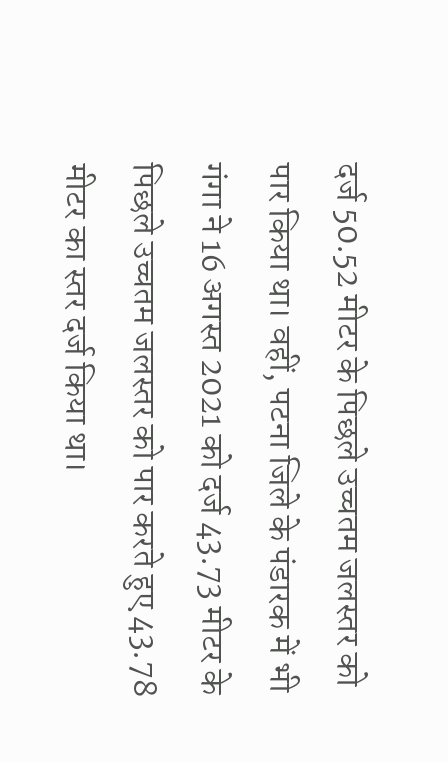दर्ज 50.52 मीटर के पिछले उच्चतम जलस्तर को पार किया था। वहीं, पटना जिले के पंडारक में भी गंगा ने 16 अगस्त 2021 को दर्ज 43.73 मीटर के पिछले उच्चतम जलस्तर को पार करते हुए 43.78 मीटर का स्तर दर्ज किया था।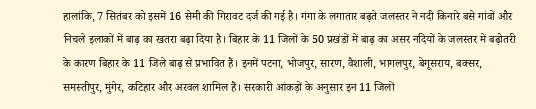हालांकि, 7 सितंबर को इसमें 16 सेमी की गिरावट दर्ज की गई है। गंगा के लगातार बढ़ते जलस्तर ने नदी किनारे बसे गांवों और निचले इलाकों में बाढ़ का खतरा बढ़ा दिया है। बिहार के 11 जिलों के 50 प्रखंडों में बाढ़ का असर नदियों के जलस्तर में बढ़ोतरी के कारण बिहार के 11 जिले बाढ़ से प्रभावित हैं। इनमें पटना, भोजपुर, सारण, वैशाली, भागलपुर, बेगूसराय, बक्सर, समस्तीपुर, मुंगेर, कटिहार और अरवल शामिल हैं। सरकारी आंकड़ों के अनुसार इन 11 जिलों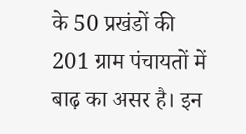के 50 प्रखंडों की 201 ग्राम पंचायतों में बाढ़ का असर है। इन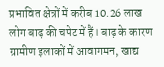प्रभावित क्षेत्रों में करीब 10.26 लाख लोग बाढ़ की चपेट में हैं। बाढ़ के कारण ग्रामीण इलाकों में आवागमन, खाद्य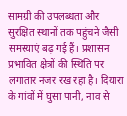सामग्री की उपलब्धता और सुरक्षित स्थानों तक पहुंचने जैसी समस्याएं बढ़ गई हैं। प्रशासन प्रभावित क्षेत्रों की स्थिति पर लगातार नजर रख रहा है। दियारा के गांवों में घुसा पानी, नाव से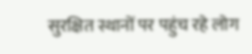सुरक्षित स्थानों पर पहुंच रहे लोग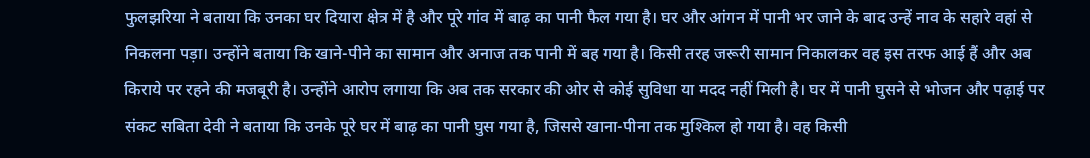फुलझरिया ने बताया कि उनका घर दियारा क्षेत्र में है और पूरे गांव में बाढ़ का पानी फैल गया है। घर और आंगन में पानी भर जाने के बाद उन्हें नाव के सहारे वहां से निकलना पड़ा। उन्होंने बताया कि खाने-पीने का सामान और अनाज तक पानी में बह गया है। किसी तरह जरूरी सामान निकालकर वह इस तरफ आई हैं और अब किराये पर रहने की मजबूरी है। उन्होंने आरोप लगाया कि अब तक सरकार की ओर से कोई सुविधा या मदद नहीं मिली है। घर में पानी घुसने से भोजन और पढ़ाई पर संकट सबिता देवी ने बताया कि उनके पूरे घर में बाढ़ का पानी घुस गया है, जिससे खाना-पीना तक मुश्किल हो गया है। वह किसी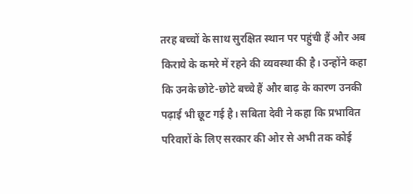तरह बच्चों के साथ सुरक्षित स्थान पर पहुंची हैं और अब किराये के कमरे में रहने की व्यवस्था की है। उन्होंने कहा कि उनके छोटे-छोटे बच्चे हैं और बाढ़ के कारण उनकी पढ़ाई भी छूट गई है। सबिता देवी ने कहा कि प्रभावित परिवारों के लिए सरकार की ओर से अभी तक कोई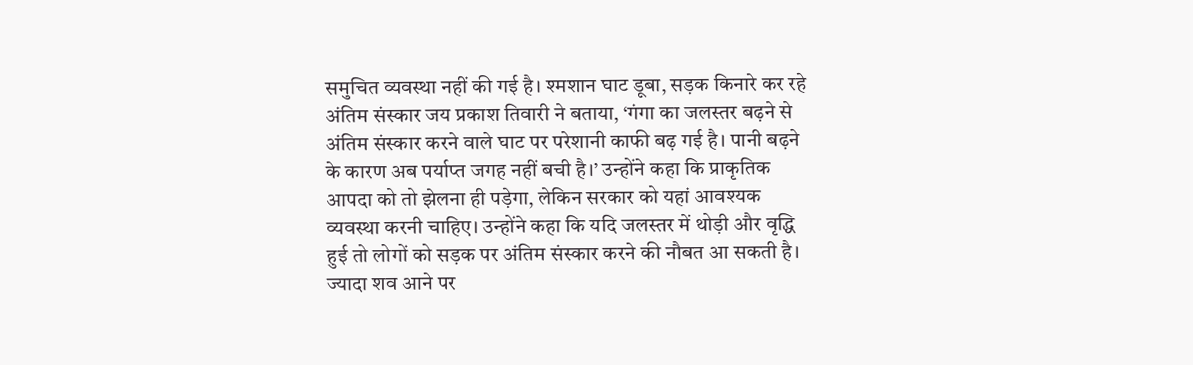समुचित व्यवस्था नहीं की गई है। श्मशान घाट डूबा, सड़क किनारे कर रहे अंतिम संस्कार जय प्रकाश तिवारी ने बताया, ‘गंगा का जलस्तर बढ़ने से अंतिम संस्कार करने वाले घाट पर परेशानी काफी बढ़ गई है। पानी बढ़ने के कारण अब पर्याप्त जगह नहीं बची है।’ उन्होंने कहा कि प्राकृतिक आपदा को तो झेलना ही पड़ेगा, लेकिन सरकार को यहां आवश्यक व्यवस्था करनी चाहिए। उन्होंने कहा कि यदि जलस्तर में थोड़ी और वृद्धि हुई तो लोगों को सड़क पर अंतिम संस्कार करने की नौबत आ सकती है। ज्यादा शव आने पर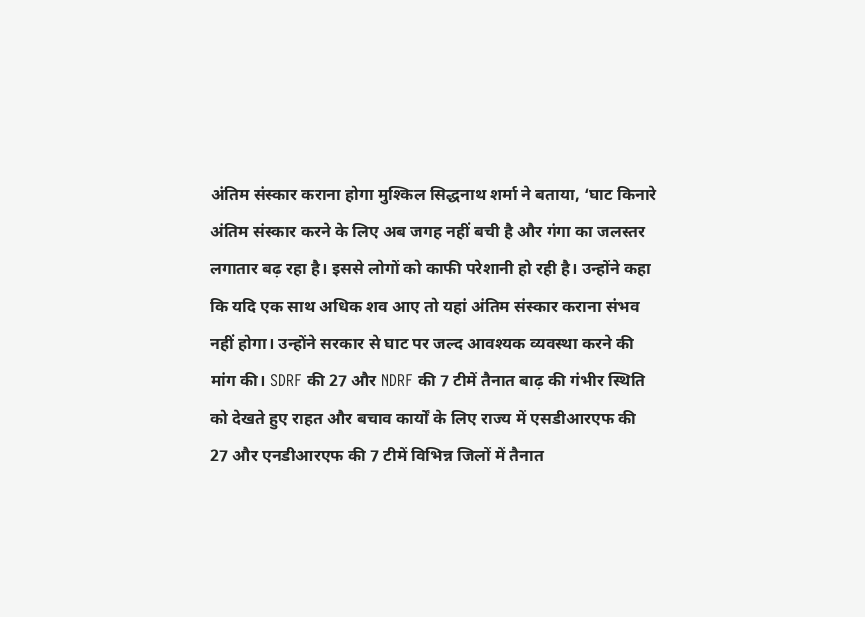अंतिम संस्कार कराना होगा मुश्किल सिद्धनाथ शर्मा ने बताया, ‘घाट किनारे अंतिम संस्कार करने के लिए अब जगह नहीं बची है और गंगा का जलस्तर लगातार बढ़ रहा है। इससे लोगों को काफी परेशानी हो रही है। उन्होंने कहा कि यदि एक साथ अधिक शव आए तो यहां अंतिम संस्कार कराना संभव नहीं होगा। उन्होंने सरकार से घाट पर जल्द आवश्यक व्यवस्था करने की मांग की। SDRF की 27 और NDRF की 7 टीमें तैनात बाढ़ की गंभीर स्थिति को देखते हुए राहत और बचाव कार्यों के लिए राज्य में एसडीआरएफ की 27 और एनडीआरएफ की 7 टीमें विभिन्न जिलों में तैनात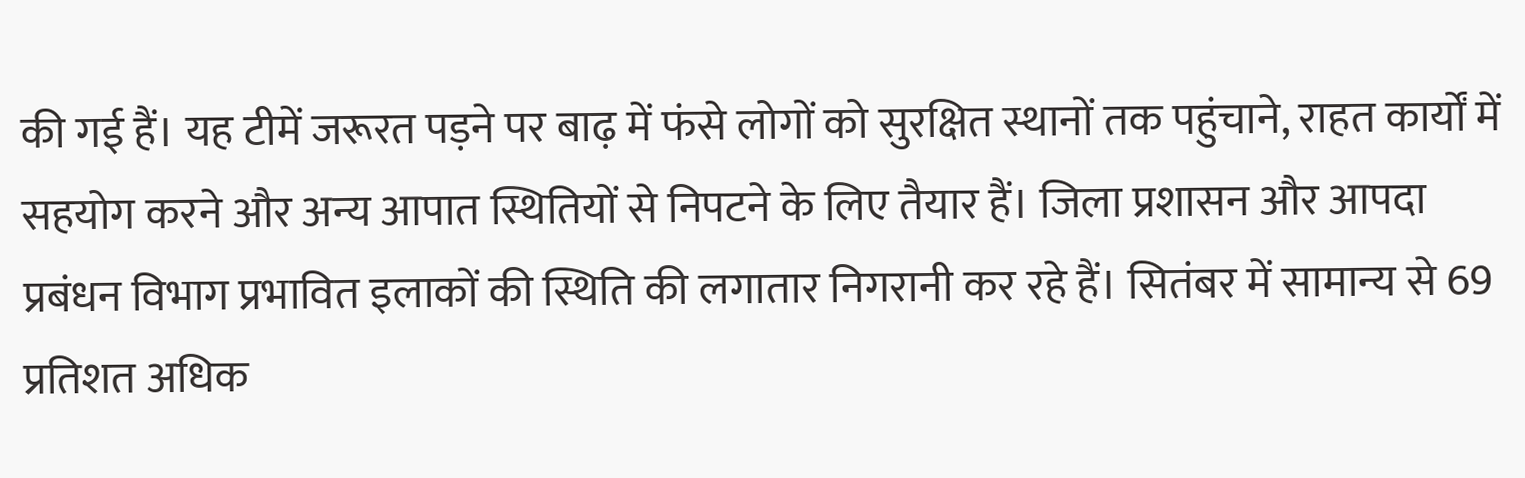की गई हैं। यह टीमें जरूरत पड़ने पर बाढ़ में फंसे लोगों को सुरक्षित स्थानों तक पहुंचाने, राहत कार्यों में सहयोग करने और अन्य आपात स्थितियों से निपटने के लिए तैयार हैं। जिला प्रशासन और आपदा प्रबंधन विभाग प्रभावित इलाकों की स्थिति की लगातार निगरानी कर रहे हैं। सितंबर में सामान्य से 69 प्रतिशत अधिक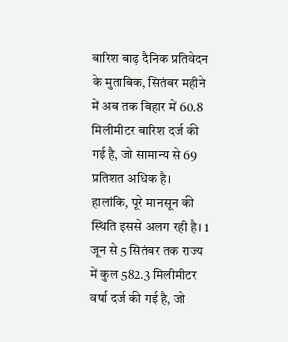बारिश बाढ़ दैनिक प्रतिवेदन के मुताबिक, सितंबर महीने में अब तक बिहार में 60.8 मिलीमीटर बारिश दर्ज की गई है, जो सामान्य से 69 प्रतिशत अधिक है। हालांकि, पूरे मानसून की स्थिति इससे अलग रही है। 1 जून से 5 सितंबर तक राज्य में कुल 582.3 मिलीमीटर वर्षा दर्ज की गई है, जो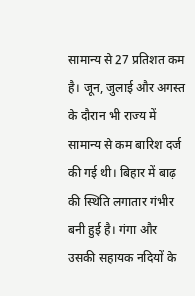सामान्य से 27 प्रतिशत कम है। जून, जुलाई और अगस्त के दौरान भी राज्य में सामान्य से कम बारिश दर्ज की गई थी। बिहार में बाढ़ की स्थिति लगातार गंभीर बनी हुई है। गंगा और उसकी सहायक नदियों के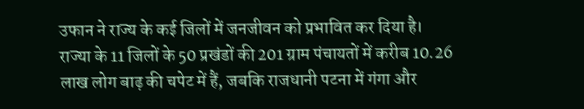उफान ने राज्य के कई जिलों में जनजीवन को प्रभावित कर दिया है। राज्या के 11 जिलों के 50 प्रखंडों की 201 ग्राम पंचायतों में करीब 10.26 लाख लोग बाढ़ की चपेट में हैं, जबकि राजधानी पटना में गंगा और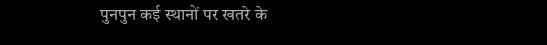पुनपुन कई स्थानों पर खतरे के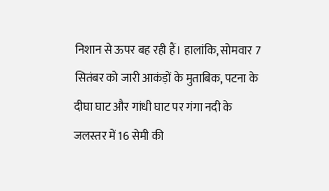निशान से ऊपर बह रही हैं। हालांकि, सोमवार 7 सितंबर को जारी आकंड़ों के मुताबिक, पटना के दीघा घाट और गांधी घाट पर गंगा नदी के जलस्तर में 16 सेमी की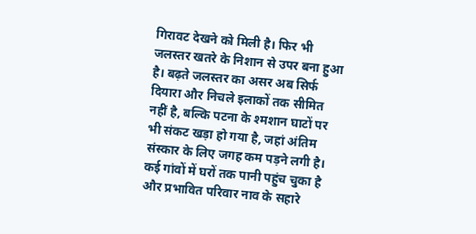गिरावट देखने को मिली है। फिर भी जलस्तर खतरे के निशान से उपर बना हुआ है। बढ़ते जलस्तर का असर अब सिर्फ दियारा और निचले इलाकों तक सीमित नहीं है, बल्कि पटना के श्मशान घाटों पर भी संकट खड़ा हो गया है, जहां अंतिम संस्कार के लिए जगह कम पड़ने लगी है। कई गांवों में घरों तक पानी पहुंच चुका है और प्रभावित परिवार नाव के सहारे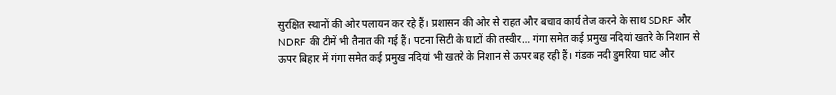सुरक्षित स्थानों की ओर पलायन कर रहे हैं। प्रशासन की ओर से राहत और बचाव कार्य तेज करने के साथ SDRF और NDRF की टीमें भी तैनात की गई हैं। पटना सिटी के घाटों की तस्वीर… गंगा समेत कई प्रमुख नदियां खतरे के निशान से ऊपर बिहार में गंगा समेत कई प्रमुख नदियां भी खतरे के निशान से ऊपर बह रही हैं। गंडक नदी डुमरिया घाट और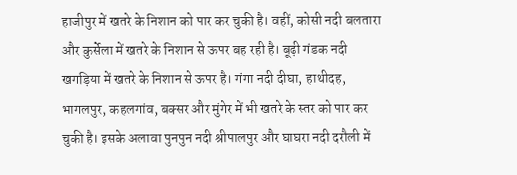हाजीपुर में खतरे के निशान को पार कर चुकी है। वहीं, कोसी नदी बलतारा और कुर्सेला में खतरे के निशान से ऊपर बह रही है। बूढ़ी गंडक नदी खगड़िया में खतरे के निशान से ऊपर है। गंगा नदी दीघा, हाथीदह, भागलपुर, कहलगांव, बक्सर और मुंगेर में भी खतरे के स्तर को पार कर चुकी है। इसके अलावा पुनपुन नदी श्रीपालपुर और घाघरा नदी दरौली में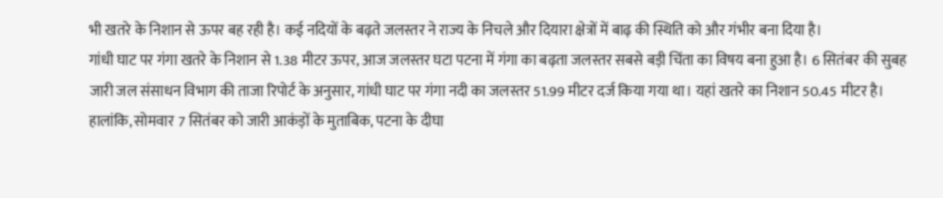भी खतरे के निशान से ऊपर बह रही है। कई नदियों के बढ़ते जलस्तर ने राज्य के निचले और दियारा क्षेत्रों में बाढ़ की स्थिति को और गंभीर बना दिया है।
गांधी घाट पर गंगा खतरे के निशान से 1.38 मीटर ऊपर, आज जलस्तर घटा पटना में गंगा का बढ़ता जलस्तर सबसे बड़ी चिंता का विषय बना हुआ है। 6 सितंबर की सुबह जारी जल संसाधन विभाग की ताजा रिपोर्ट के अनुसार, गांधी घाट पर गंगा नदी का जलस्तर 51.99 मीटर दर्ज किया गया था। यहां खतरे का निशान 50.45 मीटर है। हालांकि, सोमवार 7 सितंबर को जारी आकंड़ों के मुताबिक, पटना के दीघा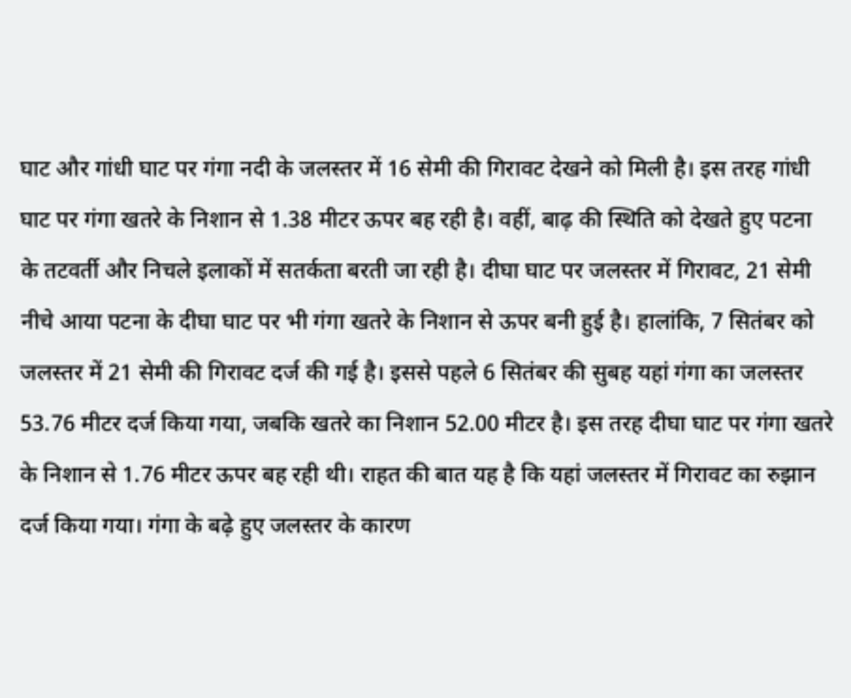घाट और गांधी घाट पर गंगा नदी के जलस्तर में 16 सेमी की गिरावट देखने को मिली है। इस तरह गांधी घाट पर गंगा खतरे के निशान से 1.38 मीटर ऊपर बह रही है। वहीं, बाढ़ की स्थिति को देखते हुए पटना के तटवर्ती और निचले इलाकों में सतर्कता बरती जा रही है। दीघा घाट पर जलस्तर में गिरावट, 21 सेमी नीचे आया पटना के दीघा घाट पर भी गंगा खतरे के निशान से ऊपर बनी हुई है। हालांकि, 7 सितंबर को जलस्तर में 21 सेमी की गिरावट दर्ज की गई है। इससे पहले 6 सितंबर की सुबह यहां गंगा का जलस्तर 53.76 मीटर दर्ज किया गया, जबकि खतरे का निशान 52.00 मीटर है। इस तरह दीघा घाट पर गंगा खतरे के निशान से 1.76 मीटर ऊपर बह रही थी। राहत की बात यह है कि यहां जलस्तर में गिरावट का रुझान दर्ज किया गया। गंगा के बढ़े हुए जलस्तर के कारण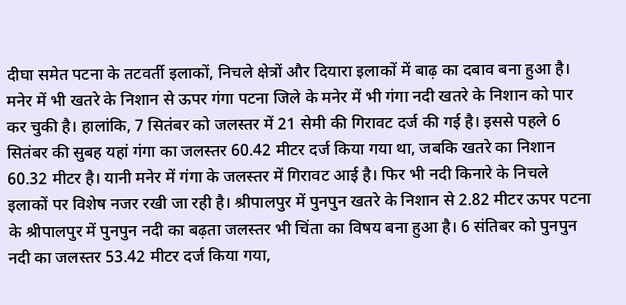दीघा समेत पटना के तटवर्ती इलाकों, निचले क्षेत्रों और दियारा इलाकों में बाढ़ का दबाव बना हुआ है। मनेर में भी खतरे के निशान से ऊपर गंगा पटना जिले के मनेर में भी गंगा नदी खतरे के निशान को पार कर चुकी है। हालांकि, 7 सितंबर को जलस्तर में 21 सेमी की गिरावट दर्ज की गई है। इससे पहले 6 सितंबर की सुबह यहां गंगा का जलस्तर 60.42 मीटर दर्ज किया गया था, जबकि खतरे का निशान 60.32 मीटर है। यानी मनेर में गंगा के जलस्तर में गिरावट आई है। फिर भी नदी किनारे के निचले इलाकों पर विशेष नजर रखी जा रही है। श्रीपालपुर में पुनपुन खतरे के निशान से 2.82 मीटर ऊपर पटना के श्रीपालपुर में पुनपुन नदी का बढ़ता जलस्तर भी चिंता का विषय बना हुआ है। 6 संतिबर को पुनपुन नदी का जलस्तर 53.42 मीटर दर्ज किया गया,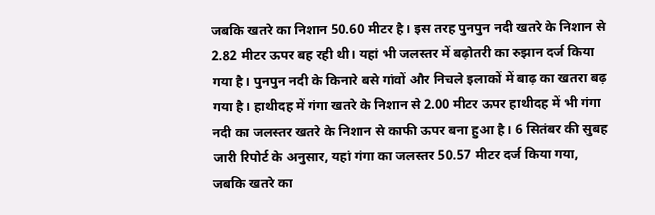जबकि खतरे का निशान 50.60 मीटर है। इस तरह पुनपुन नदी खतरे के निशान से 2.82 मीटर ऊपर बह रही थी। यहां भी जलस्तर में बढ़ोतरी का रुझान दर्ज किया गया है। पुनपुन नदी के किनारे बसे गांवों और निचले इलाकों में बाढ़ का खतरा बढ़ गया है। हाथीदह में गंगा खतरे के निशान से 2.00 मीटर ऊपर हाथीदह में भी गंगा नदी का जलस्तर खतरे के निशान से काफी ऊपर बना हुआ है। 6 सितंबर की सुबह जारी रिपोर्ट के अनुसार, यहां गंगा का जलस्तर 50.57 मीटर दर्ज किया गया, जबकि खतरे का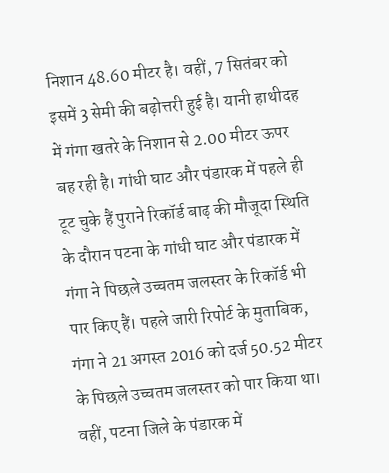निशान 48.60 मीटर है। वहीं, 7 सितंबर को इसमें 3 सेमी की बढ़ोत्तरी हुई है। यानी हाथीदह में गंगा खतरे के निशान से 2.00 मीटर ऊपर बह रही है। गांधी घाट और पंडारक में पहले ही टूट चुके हैं पुराने रिकॉर्ड बाढ़ की मौजूदा स्थिति के दौरान पटना के गांधी घाट और पंडारक में गंगा ने पिछले उच्चतम जलस्तर के रिकॉर्ड भी पार किए हैं। पहले जारी रिपोर्ट के मुताबिक, गंगा ने 21 अगस्त 2016 को दर्ज 50.52 मीटर के पिछले उच्चतम जलस्तर को पार किया था। वहीं, पटना जिले के पंडारक में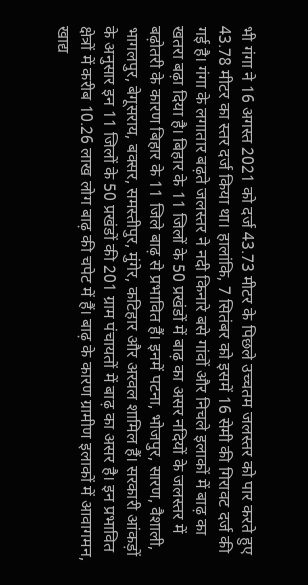भी गंगा ने 16 अगस्त 2021 को दर्ज 43.73 मीटर के पिछले उच्चतम जलस्तर को पार करते हुए 43.78 मीटर का स्तर दर्ज किया था। हालांकि, 7 सितंबर को इसमें 16 सेमी की गिरावट दर्ज की गई है। गंगा के लगातार बढ़ते जलस्तर ने नदी किनारे बसे गांवों और निचले इलाकों में बाढ़ का खतरा बढ़ा दिया है। बिहार के 11 जिलों के 50 प्रखंडों में बाढ़ का असर नदियों के जलस्तर में बढ़ोतरी के कारण बिहार के 11 जिले बाढ़ से प्रभावित हैं। इनमें पटना, भोजपुर, सारण, वैशाली, भागलपुर, बेगूसराय, बक्सर, समस्तीपुर, मुंगेर, कटिहार और अरवल शामिल हैं। सरकारी आंकड़ों के अनुसार इन 11 जिलों के 50 प्रखंडों की 201 ग्राम पंचायतों में बाढ़ का असर है। इन प्रभावित क्षेत्रों में करीब 10.26 लाख लोग बाढ़ की चपेट में हैं। बाढ़ के कारण ग्रामीण इलाकों में आवागमन, खाद्य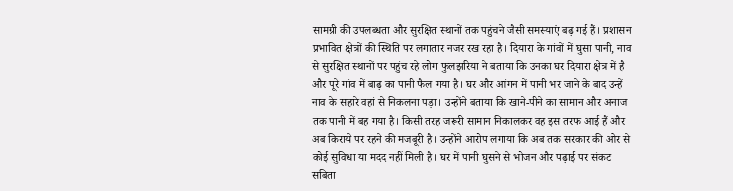सामग्री की उपलब्धता और सुरक्षित स्थानों तक पहुंचने जैसी समस्याएं बढ़ गई हैं। प्रशासन प्रभावित क्षेत्रों की स्थिति पर लगातार नजर रख रहा है। दियारा के गांवों में घुसा पानी, नाव से सुरक्षित स्थानों पर पहुंच रहे लोग फुलझरिया ने बताया कि उनका घर दियारा क्षेत्र में है और पूरे गांव में बाढ़ का पानी फैल गया है। घर और आंगन में पानी भर जाने के बाद उन्हें नाव के सहारे वहां से निकलना पड़ा। उन्होंने बताया कि खाने-पीने का सामान और अनाज तक पानी में बह गया है। किसी तरह जरूरी सामान निकालकर वह इस तरफ आई हैं और अब किराये पर रहने की मजबूरी है। उन्होंने आरोप लगाया कि अब तक सरकार की ओर से कोई सुविधा या मदद नहीं मिली है। घर में पानी घुसने से भोजन और पढ़ाई पर संकट सबिता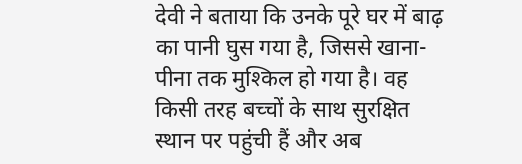देवी ने बताया कि उनके पूरे घर में बाढ़ का पानी घुस गया है, जिससे खाना-पीना तक मुश्किल हो गया है। वह किसी तरह बच्चों के साथ सुरक्षित स्थान पर पहुंची हैं और अब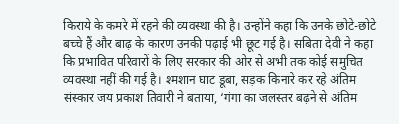किराये के कमरे में रहने की व्यवस्था की है। उन्होंने कहा कि उनके छोटे-छोटे बच्चे हैं और बाढ़ के कारण उनकी पढ़ाई भी छूट गई है। सबिता देवी ने कहा कि प्रभावित परिवारों के लिए सरकार की ओर से अभी तक कोई समुचित व्यवस्था नहीं की गई है। श्मशान घाट डूबा, सड़क किनारे कर रहे अंतिम संस्कार जय प्रकाश तिवारी ने बताया, ‘गंगा का जलस्तर बढ़ने से अंतिम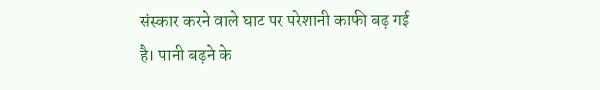संस्कार करने वाले घाट पर परेशानी काफी बढ़ गई है। पानी बढ़ने के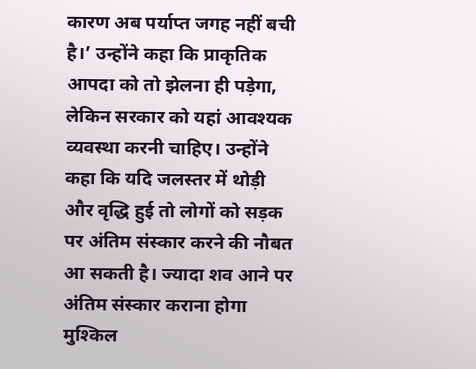कारण अब पर्याप्त जगह नहीं बची है।’ उन्होंने कहा कि प्राकृतिक आपदा को तो झेलना ही पड़ेगा, लेकिन सरकार को यहां आवश्यक व्यवस्था करनी चाहिए। उन्होंने कहा कि यदि जलस्तर में थोड़ी और वृद्धि हुई तो लोगों को सड़क पर अंतिम संस्कार करने की नौबत आ सकती है। ज्यादा शव आने पर अंतिम संस्कार कराना होगा मुश्किल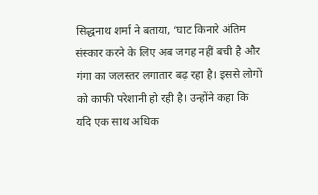सिद्धनाथ शर्मा ने बताया, ‘घाट किनारे अंतिम संस्कार करने के लिए अब जगह नहीं बची है और गंगा का जलस्तर लगातार बढ़ रहा है। इससे लोगों को काफी परेशानी हो रही है। उन्होंने कहा कि यदि एक साथ अधिक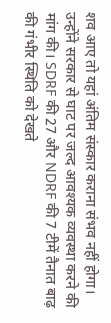शव आए तो यहां अंतिम संस्कार कराना संभव नहीं होगा। उन्होंने सरकार से घाट पर जल्द आवश्यक व्यवस्था करने की मांग की। SDRF की 27 और NDRF की 7 टीमें तैनात बाढ़ की गंभीर स्थिति को देखते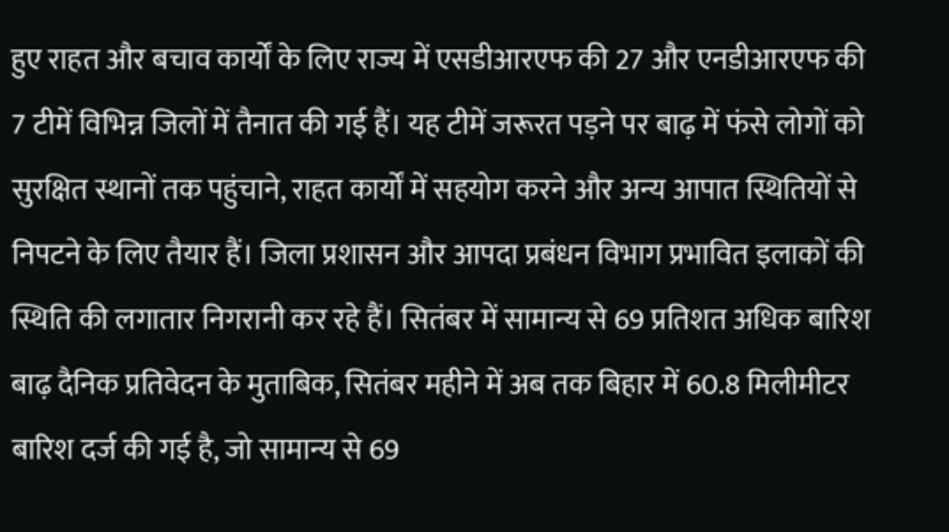हुए राहत और बचाव कार्यों के लिए राज्य में एसडीआरएफ की 27 और एनडीआरएफ की 7 टीमें विभिन्न जिलों में तैनात की गई हैं। यह टीमें जरूरत पड़ने पर बाढ़ में फंसे लोगों को सुरक्षित स्थानों तक पहुंचाने, राहत कार्यों में सहयोग करने और अन्य आपात स्थितियों से निपटने के लिए तैयार हैं। जिला प्रशासन और आपदा प्रबंधन विभाग प्रभावित इलाकों की स्थिति की लगातार निगरानी कर रहे हैं। सितंबर में सामान्य से 69 प्रतिशत अधिक बारिश बाढ़ दैनिक प्रतिवेदन के मुताबिक, सितंबर महीने में अब तक बिहार में 60.8 मिलीमीटर बारिश दर्ज की गई है, जो सामान्य से 69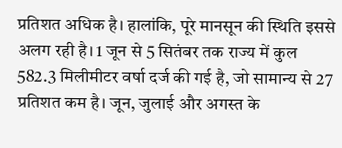प्रतिशत अधिक है। हालांकि, पूरे मानसून की स्थिति इससे अलग रही है। 1 जून से 5 सितंबर तक राज्य में कुल 582.3 मिलीमीटर वर्षा दर्ज की गई है, जो सामान्य से 27 प्रतिशत कम है। जून, जुलाई और अगस्त के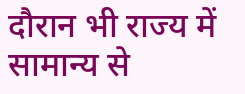दौरान भी राज्य में सामान्य से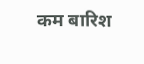कम बारिश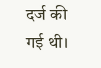दर्ज की गई थी।